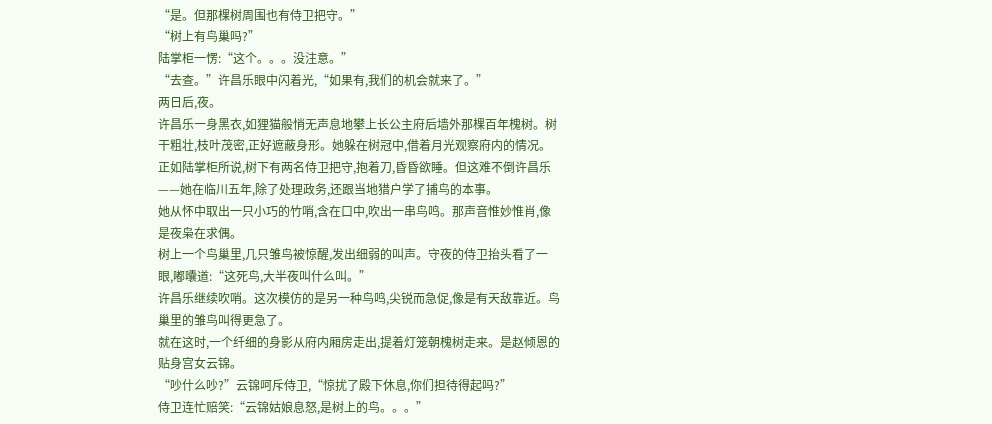“是。但那棵树周围也有侍卫把守。”
“树上有鸟巢吗?”
陆掌柜一愣:“这个。。。没注意。”
“去查。”许昌乐眼中闪着光,“如果有,我们的机会就来了。”
两日后,夜。
许昌乐一身黑衣,如狸猫般悄无声息地攀上长公主府后墙外那棵百年槐树。树干粗壮,枝叶茂密,正好遮蔽身形。她躲在树冠中,借着月光观察府内的情况。
正如陆掌柜所说,树下有两名侍卫把守,抱着刀,昏昏欲睡。但这难不倒许昌乐——她在临川五年,除了处理政务,还跟当地猎户学了捕鸟的本事。
她从怀中取出一只小巧的竹哨,含在口中,吹出一串鸟鸣。那声音惟妙惟肖,像是夜枭在求偶。
树上一个鸟巢里,几只雏鸟被惊醒,发出细弱的叫声。守夜的侍卫抬头看了一眼,嘟囔道:“这死鸟,大半夜叫什么叫。”
许昌乐继续吹哨。这次模仿的是另一种鸟鸣,尖锐而急促,像是有天敌靠近。鸟巢里的雏鸟叫得更急了。
就在这时,一个纤细的身影从府内厢房走出,提着灯笼朝槐树走来。是赵倾恩的贴身宫女云锦。
“吵什么吵?”云锦呵斥侍卫,“惊扰了殿下休息,你们担待得起吗?”
侍卫连忙赔笑:“云锦姑娘息怒,是树上的鸟。。。”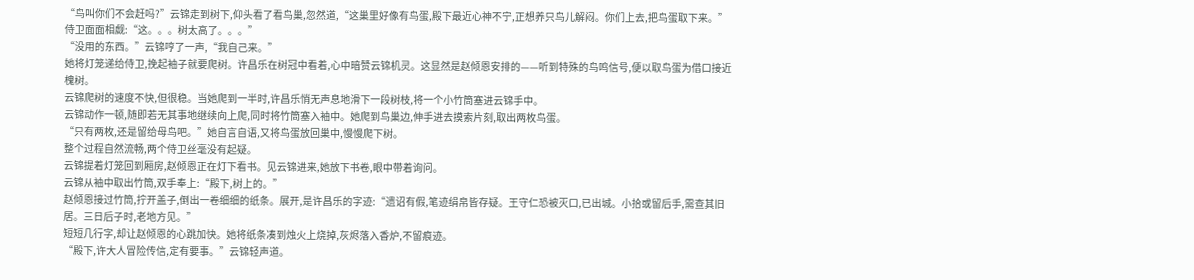“鸟叫你们不会赶吗?”云锦走到树下,仰头看了看鸟巢,忽然道,“这巢里好像有鸟蛋,殿下最近心神不宁,正想养只鸟儿解闷。你们上去,把鸟蛋取下来。”
侍卫面面相觑:“这。。。树太高了。。。”
“没用的东西。”云锦哼了一声,“我自己来。”
她将灯笼递给侍卫,挽起袖子就要爬树。许昌乐在树冠中看着,心中暗赞云锦机灵。这显然是赵倾恩安排的——听到特殊的鸟鸣信号,便以取鸟蛋为借口接近槐树。
云锦爬树的速度不快,但很稳。当她爬到一半时,许昌乐悄无声息地滑下一段树枝,将一个小竹筒塞进云锦手中。
云锦动作一顿,随即若无其事地继续向上爬,同时将竹筒塞入袖中。她爬到鸟巢边,伸手进去摸索片刻,取出两枚鸟蛋。
“只有两枚,还是留给母鸟吧。”她自言自语,又将鸟蛋放回巢中,慢慢爬下树。
整个过程自然流畅,两个侍卫丝毫没有起疑。
云锦提着灯笼回到厢房,赵倾恩正在灯下看书。见云锦进来,她放下书卷,眼中带着询问。
云锦从袖中取出竹筒,双手奉上:“殿下,树上的。”
赵倾恩接过竹筒,拧开盖子,倒出一卷细细的纸条。展开,是许昌乐的字迹:“遗诏有假,笔迹绢帛皆存疑。王守仁恐被灭口,已出城。小拾或留后手,需查其旧居。三日后子时,老地方见。”
短短几行字,却让赵倾恩的心跳加快。她将纸条凑到烛火上烧掉,灰烬落入香炉,不留痕迹。
“殿下,许大人冒险传信,定有要事。”云锦轻声道。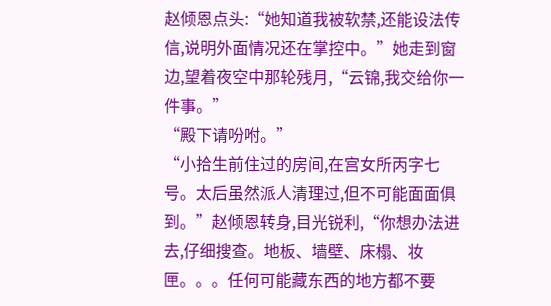赵倾恩点头:“她知道我被软禁,还能设法传信,说明外面情况还在掌控中。”她走到窗边,望着夜空中那轮残月,“云锦,我交给你一件事。”
“殿下请吩咐。”
“小拾生前住过的房间,在宫女所丙字七号。太后虽然派人清理过,但不可能面面俱到。”赵倾恩转身,目光锐利,“你想办法进去,仔细搜查。地板、墙壁、床榻、妆匣。。。任何可能藏东西的地方都不要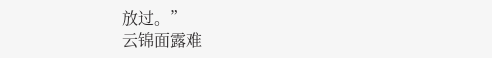放过。”
云锦面露难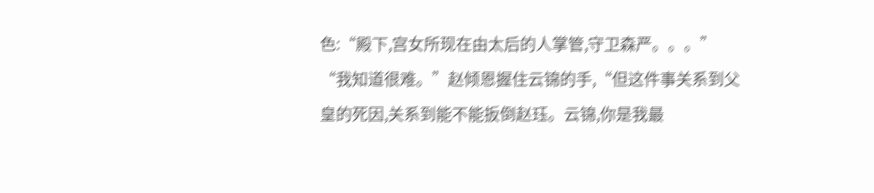色:“殿下,宫女所现在由太后的人掌管,守卫森严。。。”
“我知道很难。”赵倾恩握住云锦的手,“但这件事关系到父皇的死因,关系到能不能扳倒赵珏。云锦,你是我最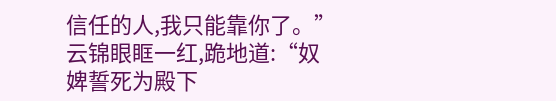信任的人,我只能靠你了。”
云锦眼眶一红,跪地道:“奴婢誓死为殿下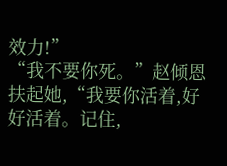效力!”
“我不要你死。”赵倾恩扶起她,“我要你活着,好好活着。记住,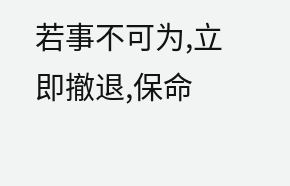若事不可为,立即撤退,保命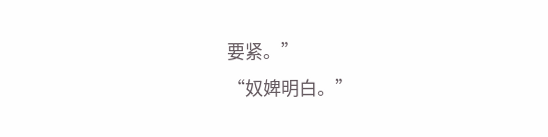要紧。”
“奴婢明白。”